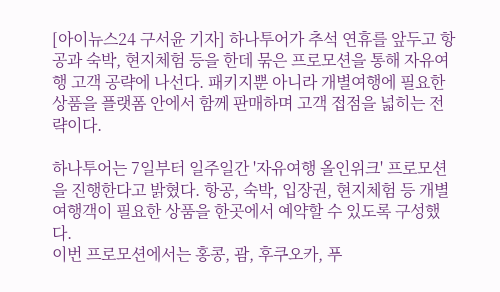[아이뉴스24 구서윤 기자] 하나투어가 추석 연휴를 앞두고 항공과 숙박, 현지체험 등을 한데 묶은 프로모션을 통해 자유여행 고객 공략에 나선다. 패키지뿐 아니라 개별여행에 필요한 상품을 플랫폼 안에서 함께 판매하며 고객 접점을 넓히는 전략이다.

하나투어는 7일부터 일주일간 '자유여행 올인위크' 프로모션을 진행한다고 밝혔다. 항공, 숙박, 입장권, 현지체험 등 개별여행객이 필요한 상품을 한곳에서 예약할 수 있도록 구성했다.
이번 프로모션에서는 홍콩, 괌, 후쿠오카, 푸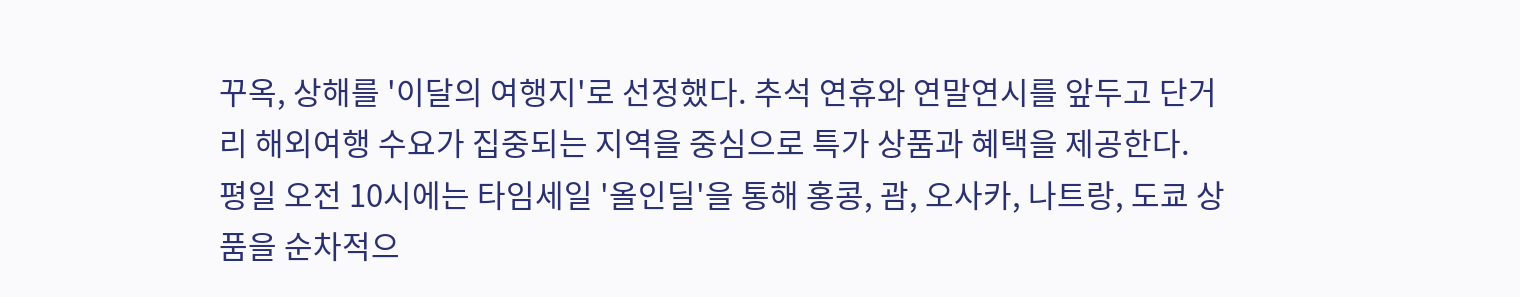꾸옥, 상해를 '이달의 여행지'로 선정했다. 추석 연휴와 연말연시를 앞두고 단거리 해외여행 수요가 집중되는 지역을 중심으로 특가 상품과 혜택을 제공한다.
평일 오전 10시에는 타임세일 '올인딜'을 통해 홍콩, 괌, 오사카, 나트랑, 도쿄 상품을 순차적으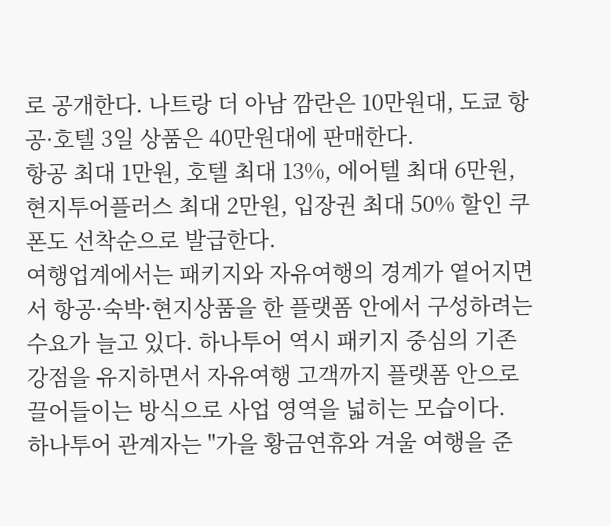로 공개한다. 나트랑 더 아남 깜란은 10만원대, 도쿄 항공·호텔 3일 상품은 40만원대에 판매한다.
항공 최대 1만원, 호텔 최대 13%, 에어텔 최대 6만원, 현지투어플러스 최대 2만원, 입장권 최대 50% 할인 쿠폰도 선착순으로 발급한다.
여행업계에서는 패키지와 자유여행의 경계가 옅어지면서 항공·숙박·현지상품을 한 플랫폼 안에서 구성하려는 수요가 늘고 있다. 하나투어 역시 패키지 중심의 기존 강점을 유지하면서 자유여행 고객까지 플랫폼 안으로 끌어들이는 방식으로 사업 영역을 넓히는 모습이다.
하나투어 관계자는 "가을 황금연휴와 겨울 여행을 준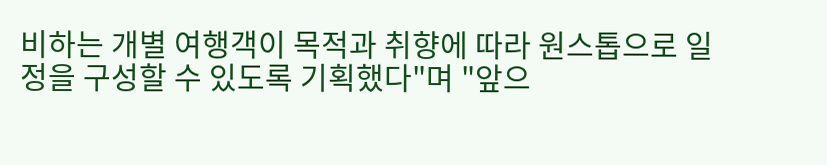비하는 개별 여행객이 목적과 취향에 따라 원스톱으로 일정을 구성할 수 있도록 기획했다"며 "앞으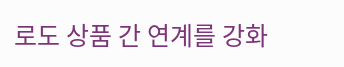로도 상품 간 연계를 강화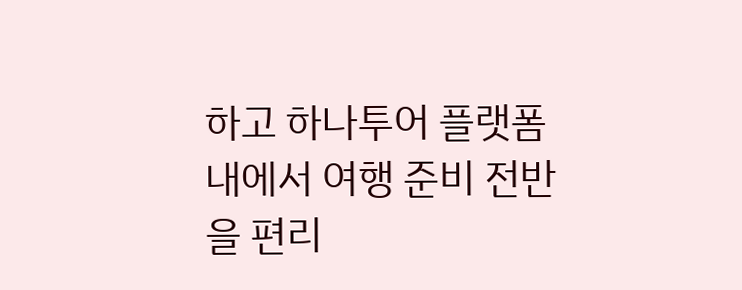하고 하나투어 플랫폼 내에서 여행 준비 전반을 편리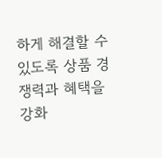하게 해결할 수 있도록 상품 경쟁력과 혜택을 강화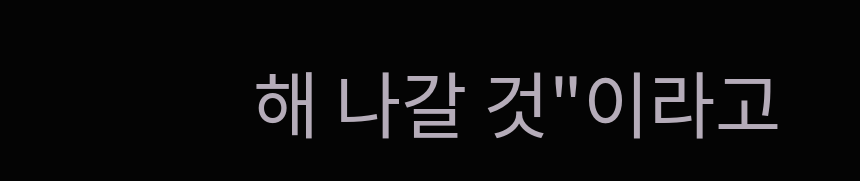해 나갈 것"이라고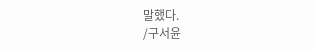말했다.
/구서윤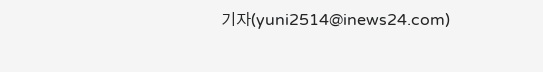기자(yuni2514@inews24.com)